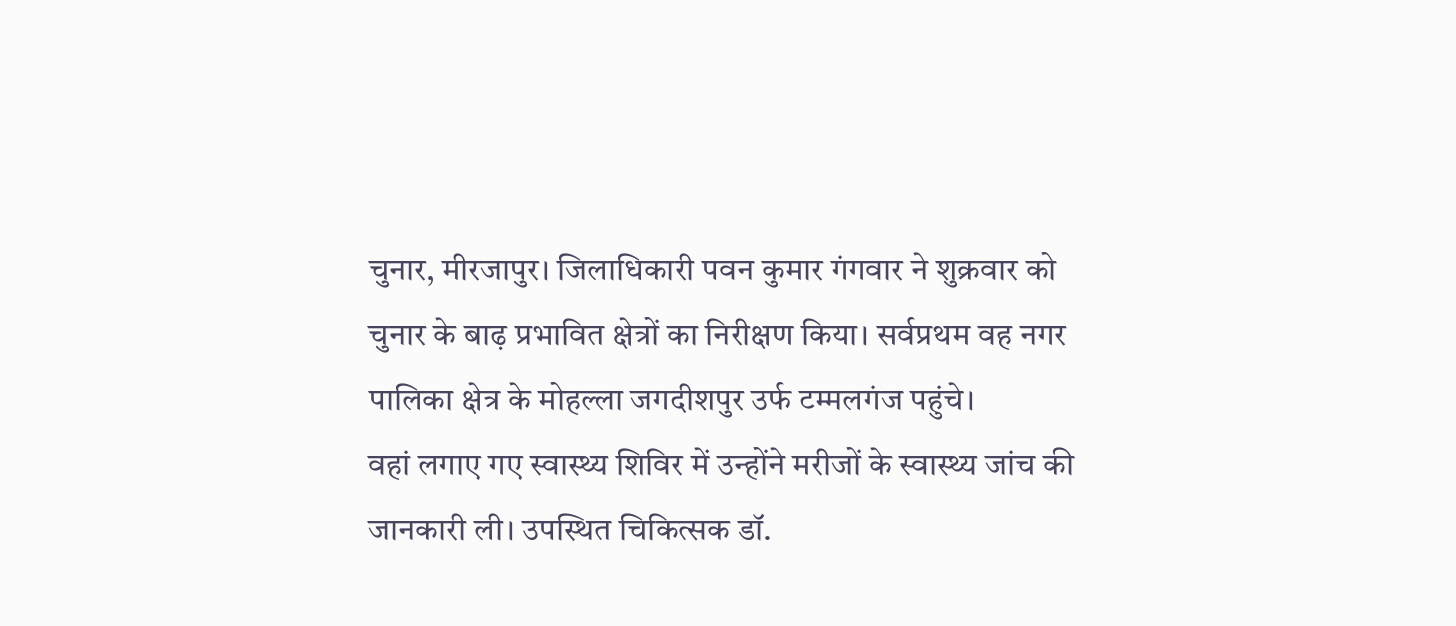चुनार, मीरजापुर। जिलाधिकारी पवन कुमार गंगवार ने शुक्रवार को चुनार के बाढ़ प्रभावित क्षेत्रों का निरीक्षण किया। सर्वप्रथम वह नगर पालिका क्षेत्र के मोहल्ला जगदीशपुर उर्फ टम्मलगंज पहुंचे।
वहां लगाए गए स्वास्थ्य शिविर में उन्होंने मरीजों के स्वास्थ्य जांच की जानकारी ली। उपस्थित चिकित्सक डॉ.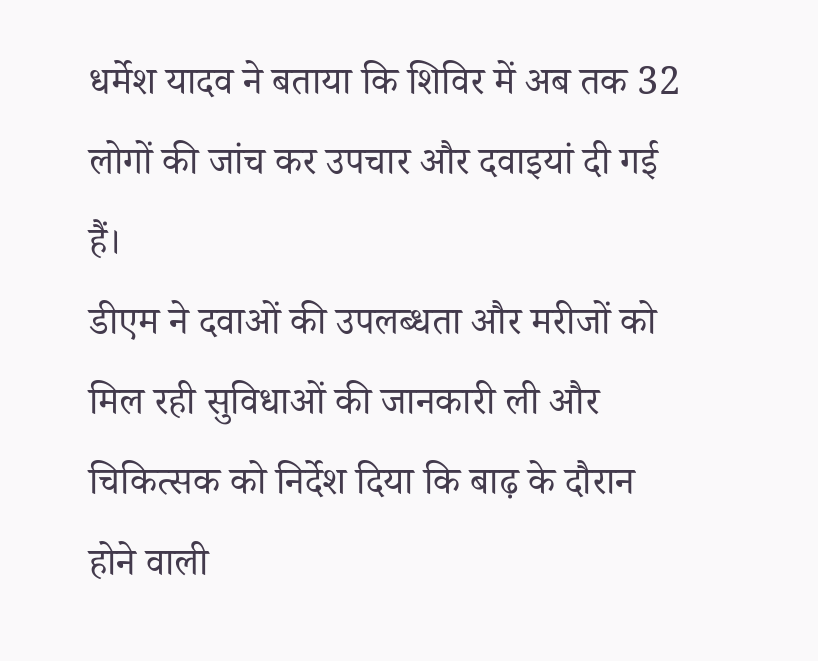धर्मेश यादव ने बताया कि शिविर में अब तक 32 लोगों की जांच कर उपचार और दवाइयां दी गई हैं।
डीएम ने दवाओं की उपलब्धता और मरीजों को मिल रही सुविधाओं की जानकारी ली और चिकित्सक को निर्देश दिया कि बाढ़ के दौरान होने वाली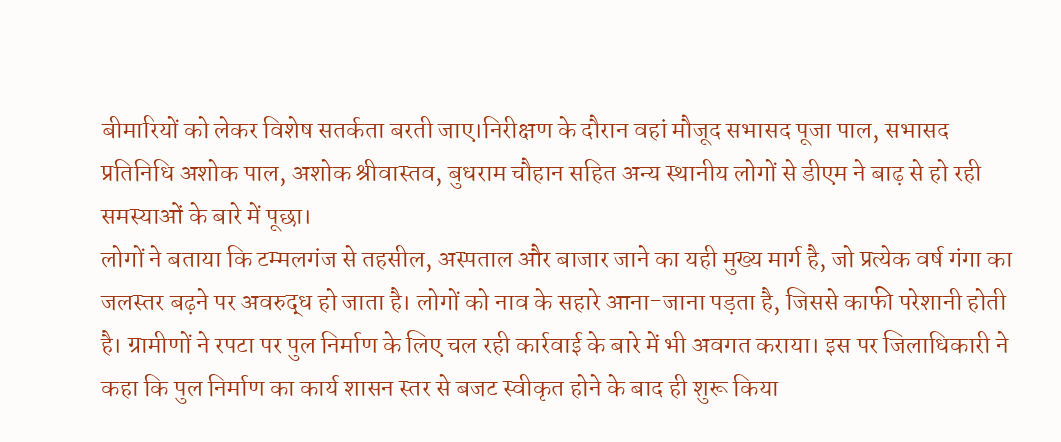बीमारियों को लेकर विशेष सतर्कता बरती जाए।निरीक्षण के दौरान वहां मौजूद सभासद पूजा पाल, सभासद प्रतिनिधि अशोक पाल, अशोक श्रीवास्तव, बुधराम चौहान सहित अन्य स्थानीय लोगों से डीएम ने बाढ़ से हो रही समस्याओं के बारे में पूछा।
लोगों ने बताया कि टम्मलगंज से तहसील, अस्पताल और बाजार जाने का यही मुख्य मार्ग है, जो प्रत्येक वर्ष गंगा का जलस्तर बढ़ने पर अवरुद्ध हो जाता है। लोगों को नाव के सहारे आना-जाना पड़ता है, जिससे काफी परेशानी होती है। ग्रामीणों ने रपटा पर पुल निर्माण के लिए चल रही कार्रवाई के बारे में भी अवगत कराया। इस पर जिलाधिकारी ने कहा कि पुल निर्माण का कार्य शासन स्तर से बजट स्वीकृत होने के बाद ही शुरू किया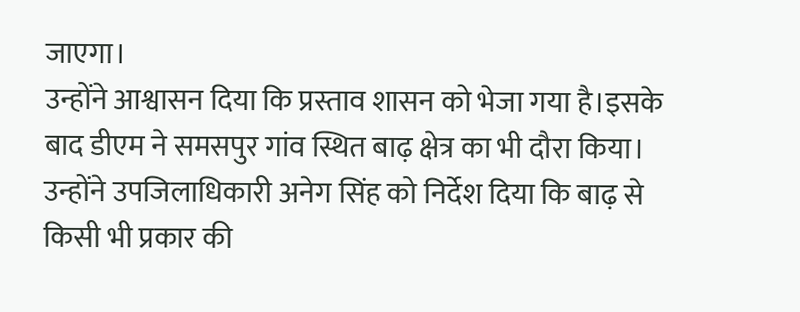जाएगा।
उन्होंने आश्वासन दिया कि प्रस्ताव शासन को भेजा गया है।इसके बाद डीएम ने समसपुर गांव स्थित बाढ़ क्षेत्र का भी दौरा किया। उन्होंने उपजिलाधिकारी अनेग सिंह को निर्देश दिया कि बाढ़ से किसी भी प्रकार की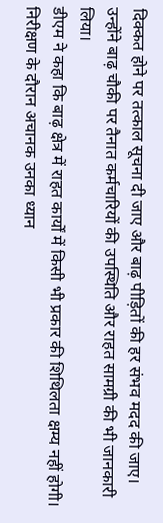दिक्कत होने पर तत्काल सूचना दी जाए और बाढ़ पीड़ितों की हर संभव मदद की जाए। उन्होंने बाढ़ चौकी पर तैनात कर्मचारियों की उपस्थिति और राहत सामग्री की भी जानकारी लिया।
डीएम ने कहा कि बाढ़ क्षेत्र में राहत कार्यों में किसी भी प्रकार की शिथिलता क्षम्य नहीं होगी। निरीक्षण के दौरान अचानक उनका ध्यान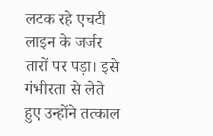लटक रहे एचटी लाइन के जर्जर तारों पर पड़ा। इसे गंभीरता से लेते हुए उन्होंने तत्काल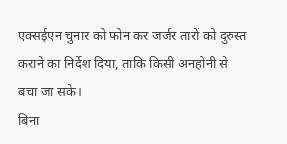एक्सईएन चुनार को फोन कर जर्जर तारों को दुरुस्त कराने का निर्देश दिया, ताकि किसी अनहोनी से बचा जा सके।
बिना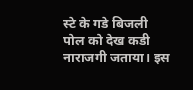स्टे के गडे बिजली पोल को देख कडी नाराजगी जताया। इस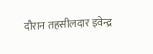दौरान तहसीलदार इवेन्द्र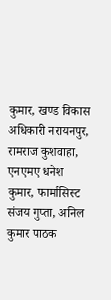कुमार, खण्ड विकास अधिकारी नरायनपुर, रामराज कुशवाहा, एनएमए धनेश कुमार, फार्मासिस्ट संजय गुप्ता, अनिल कुमार पाठक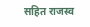सहित राजस्व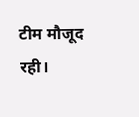टीम मौजूद रही।